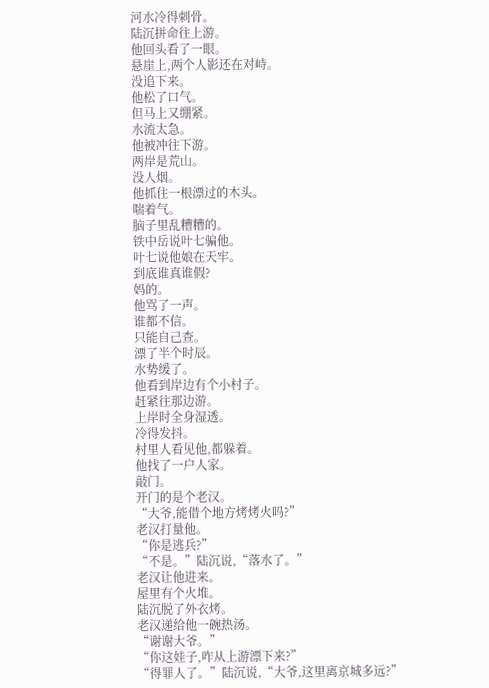河水冷得刺骨。
陆沉拼命往上游。
他回头看了一眼。
悬崖上,两个人影还在对峙。
没追下来。
他松了口气。
但马上又绷紧。
水流太急。
他被冲往下游。
两岸是荒山。
没人烟。
他抓住一根漂过的木头。
喘着气。
脑子里乱糟糟的。
铁中岳说叶七骗他。
叶七说他娘在天牢。
到底谁真谁假?
妈的。
他骂了一声。
谁都不信。
只能自己查。
漂了半个时辰。
水势缓了。
他看到岸边有个小村子。
赶紧往那边游。
上岸时全身湿透。
冷得发抖。
村里人看见他,都躲着。
他找了一户人家。
敲门。
开门的是个老汉。
“大爷,能借个地方烤烤火吗?”
老汉打量他。
“你是逃兵?”
“不是。”陆沉说,“落水了。”
老汉让他进来。
屋里有个火堆。
陆沉脱了外衣烤。
老汉递给他一碗热汤。
“谢谢大爷。”
“你这娃子,咋从上游漂下来?”
“得罪人了。”陆沉说,“大爷,这里离京城多远?”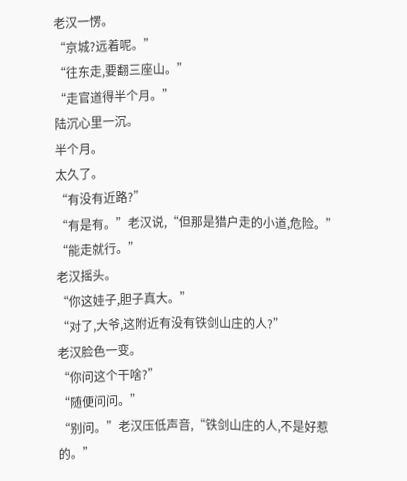老汉一愣。
“京城?远着呢。”
“往东走,要翻三座山。”
“走官道得半个月。”
陆沉心里一沉。
半个月。
太久了。
“有没有近路?”
“有是有。”老汉说,“但那是猎户走的小道,危险。”
“能走就行。”
老汉摇头。
“你这娃子,胆子真大。”
“对了,大爷,这附近有没有铁剑山庄的人?”
老汉脸色一变。
“你问这个干啥?”
“随便问问。”
“别问。”老汉压低声音,“铁剑山庄的人,不是好惹的。”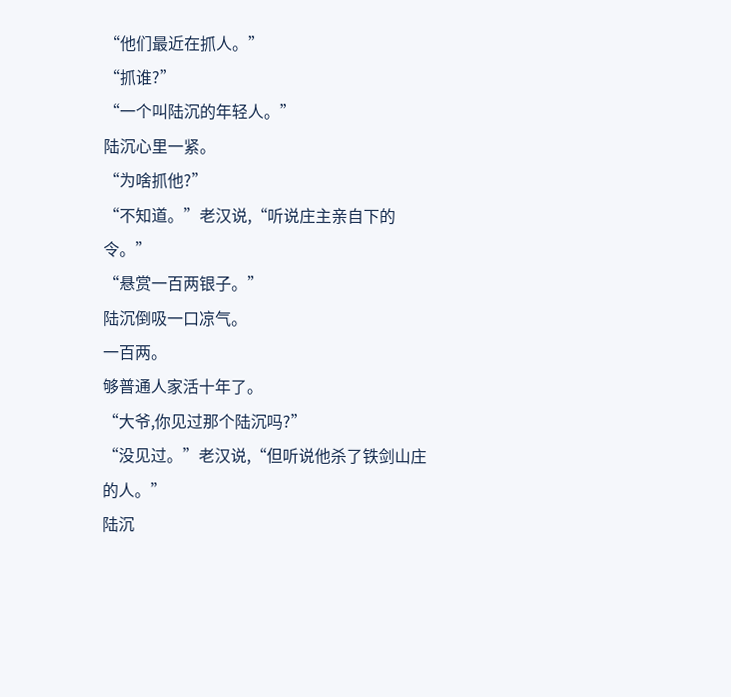“他们最近在抓人。”
“抓谁?”
“一个叫陆沉的年轻人。”
陆沉心里一紧。
“为啥抓他?”
“不知道。”老汉说,“听说庄主亲自下的令。”
“悬赏一百两银子。”
陆沉倒吸一口凉气。
一百两。
够普通人家活十年了。
“大爷,你见过那个陆沉吗?”
“没见过。”老汉说,“但听说他杀了铁剑山庄的人。”
陆沉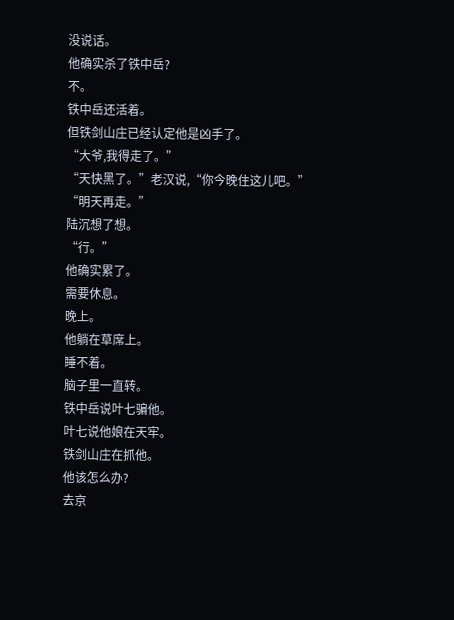没说话。
他确实杀了铁中岳?
不。
铁中岳还活着。
但铁剑山庄已经认定他是凶手了。
“大爷,我得走了。”
“天快黑了。”老汉说,“你今晚住这儿吧。”
“明天再走。”
陆沉想了想。
“行。”
他确实累了。
需要休息。
晚上。
他躺在草席上。
睡不着。
脑子里一直转。
铁中岳说叶七骗他。
叶七说他娘在天牢。
铁剑山庄在抓他。
他该怎么办?
去京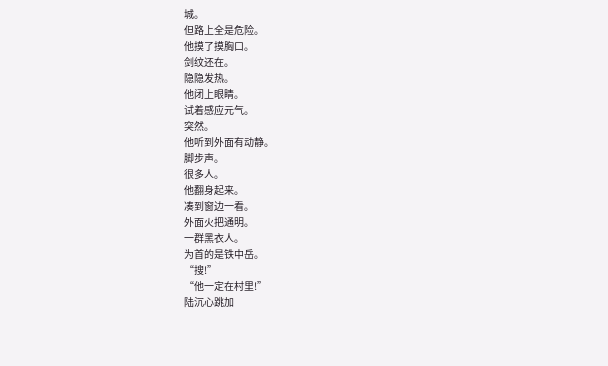城。
但路上全是危险。
他摸了摸胸口。
剑纹还在。
隐隐发热。
他闭上眼睛。
试着感应元气。
突然。
他听到外面有动静。
脚步声。
很多人。
他翻身起来。
凑到窗边一看。
外面火把通明。
一群黑衣人。
为首的是铁中岳。
“搜!”
“他一定在村里!”
陆沉心跳加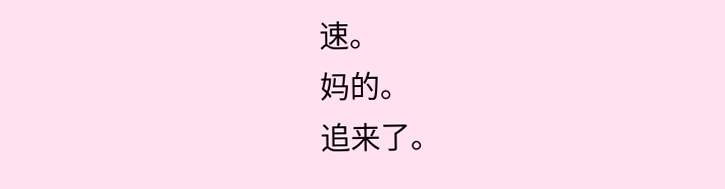速。
妈的。
追来了。